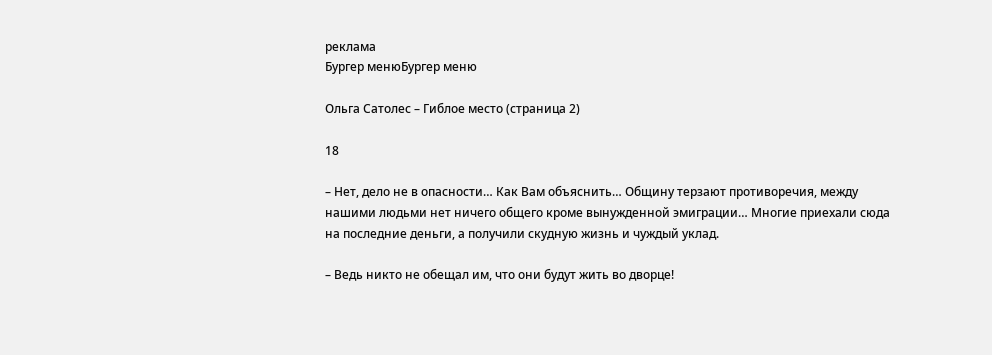реклама
Бургер менюБургер меню

Ольга Сатолес – Гиблое место (страница 2)

18

– Нет, дело не в опасности… Как Вам объяснить… Общину терзают противоречия, между нашими людьми нет ничего общего кроме вынужденной эмиграции… Многие приехали сюда на последние деньги, а получили скудную жизнь и чуждый уклад.

– Ведь никто не обещал им, что они будут жить во дворце!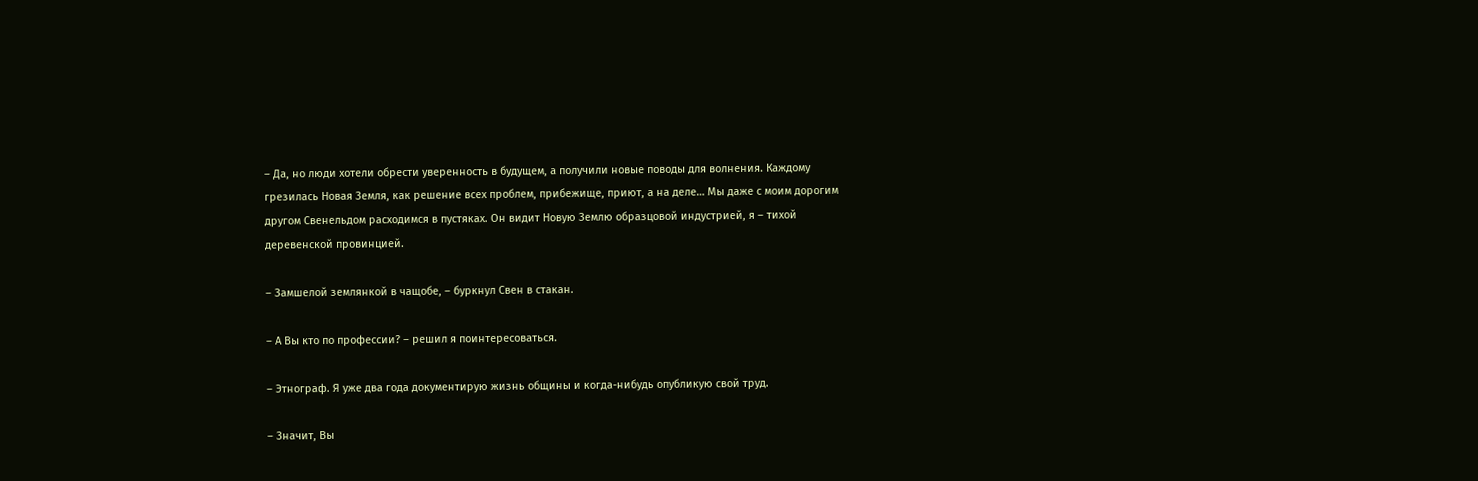– Да, но люди хотели обрести уверенность в будущем, а получили новые поводы для волнения. Каждому грезилась Новая Земля, как решение всех проблем, прибежище, приют, а на деле… Мы даже с моим дорогим другом Свенельдом расходимся в пустяках. Он видит Новую Землю образцовой индустрией, я – тихой деревенской провинцией.

– Замшелой землянкой в чащобе, – буркнул Свен в стакан.

– А Вы кто по профессии? – решил я поинтересоваться.

– Этнограф. Я уже два года документирую жизнь общины и когда-нибудь опубликую свой труд.

– Значит, Вы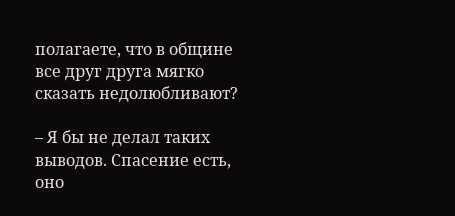полагаете, что в общине все друг друга мягко сказать недолюбливают?

– Я бы не делал таких выводов. Спасение есть, оно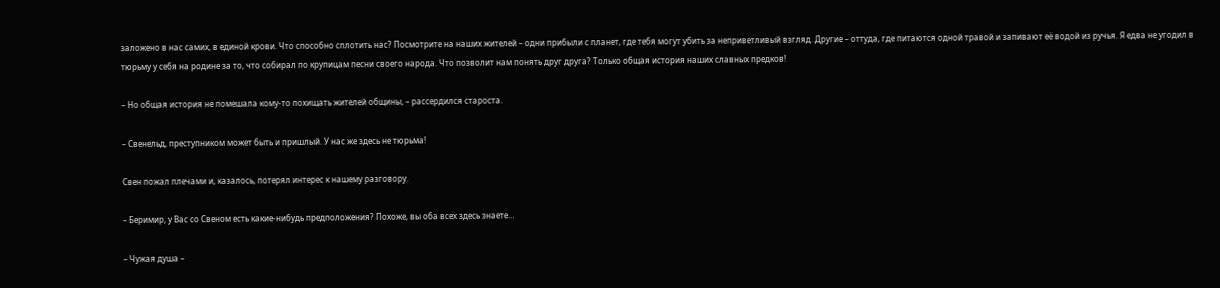заложено в нас самих, в единой крови. Что способно сплотить нас? Посмотрите на наших жителей – одни прибыли с планет, где тебя могут убить за неприветливый взгляд. Другие – оттуда, где питаются одной травой и запивают её водой из ручья. Я едва не угодил в тюрьму у себя на родине за то, что собирал по крупицам песни своего народа. Что позволит нам понять друг друга? Только общая история наших славных предков!

– Но общая история не помешала кому-то похищать жителей общины, – рассердился староста.

– Свенельд, преступником может быть и пришлый. У нас же здесь не тюрьма!

Свен пожал плечами и, казалось, потерял интерес к нашему разговору.

– Беримир, у Вас со Свеном есть какие-нибудь предположения? Похоже, вы оба всех здесь знаете…

– Чужая душа –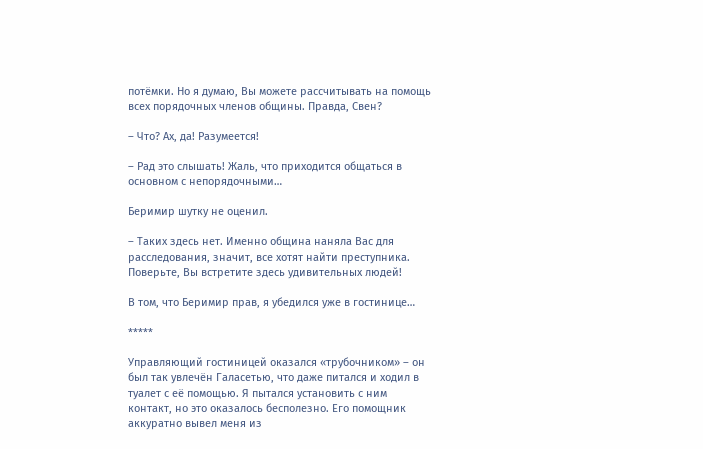потёмки. Но я думаю, Вы можете рассчитывать на помощь всех порядочных членов общины. Правда, Свен?

– Что? Ах, да! Разумеется!

– Рад это слышать! Жаль, что приходится общаться в основном с непорядочными…

Беримир шутку не оценил.

– Таких здесь нет. Именно община наняла Вас для расследования, значит, все хотят найти преступника. Поверьте, Вы встретите здесь удивительных людей!

В том, что Беримир прав, я убедился уже в гостинице…

*****

Управляющий гостиницей оказался «трубочником» – он был так увлечён Галасетью, что даже питался и ходил в туалет с её помощью. Я пытался установить с ним контакт, но это оказалось бесполезно. Его помощник аккуратно вывел меня из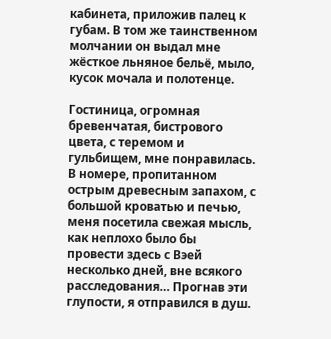кабинета, приложив палец к губам. В том же таинственном молчании он выдал мне жёсткое льняное бельё, мыло, кусок мочала и полотенце.

Гостиница, огромная бревенчатая, бистрового цвета, с теремом и гульбищем, мне понравилась. В номере, пропитанном острым древесным запахом, с большой кроватью и печью, меня посетила свежая мысль, как неплохо было бы провести здесь с Вэей несколько дней, вне всякого расследования… Прогнав эти глупости, я отправился в душ.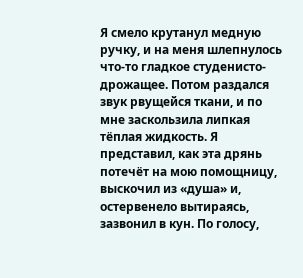Я смело крутанул медную ручку, и на меня шлепнулось что-то гладкое студенисто-дрожащее. Потом раздался звук рвущейся ткани, и по мне заскользила липкая тёплая жидкость. Я представил, как эта дрянь потечёт на мою помощницу, выскочил из «душа» и, остервенело вытираясь, зазвонил в кун. По голосу,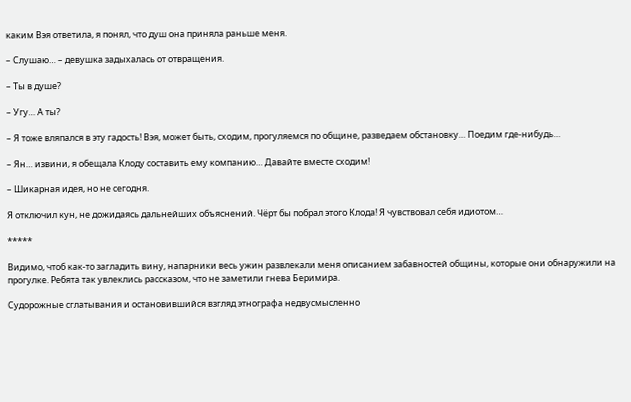каким Вэя ответила, я понял, что душ она приняла раньше меня.

– Слушаю… – девушка задыхалась от отвращения.

– Ты в душе?

– Угу… А ты?

– Я тоже вляпался в эту гадость! Вэя, может быть, сходим, прогуляемся по общине, разведаем обстановку… Поедим где-нибудь…

– Ян… извини, я обещала Клоду составить ему компанию… Давайте вместе сходим!

– Шикарная идея, но не сегодня.

Я отключил кун, не дожидаясь дальнейших объяснений. Чёрт бы побрал этого Клода! Я чувствовал себя идиотом…

*****

Видимо, чтоб как-то загладить вину, напарники весь ужин развлекали меня описанием забавностей общины, которые они обнаружили на прогулке. Ребята так увлеклись рассказом, что не заметили гнева Беримира.

Судорожные сглатывания и остановившийся взгляд этнографа недвусмысленно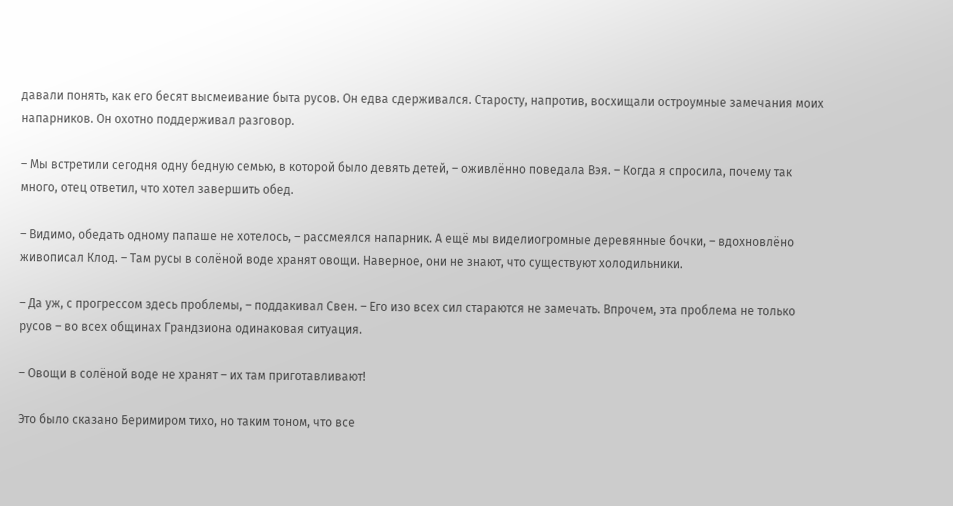давали понять, как его бесят высмеивание быта русов. Он едва сдерживался. Старосту, напротив, восхищали остроумные замечания моих напарников. Он охотно поддерживал разговор.

– Мы встретили сегодня одну бедную семью, в которой было девять детей, – оживлённо поведала Вэя. – Когда я спросила, почему так много, отец ответил, что хотел завершить обед.

– Видимо, обедать одному папаше не хотелось, – рассмеялся напарник. А ещё мы виделиогромные деревянные бочки, – вдохновлёно живописал Клод. – Там русы в солёной воде хранят овощи. Наверное, они не знают, что существуют холодильники.

– Да уж, с прогрессом здесь проблемы, – поддакивал Свен. – Его изо всех сил стараются не замечать. Впрочем, эта проблема не только русов – во всех общинах Грандзиона одинаковая ситуация.

– Овощи в солёной воде не хранят – их там приготавливают!

Это было сказано Беримиром тихо, но таким тоном, что все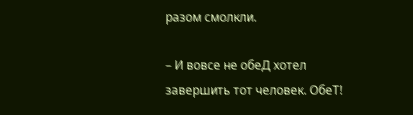разом смолкли.

– И вовсе не обеД хотел завершить тот человек. ОбеТ!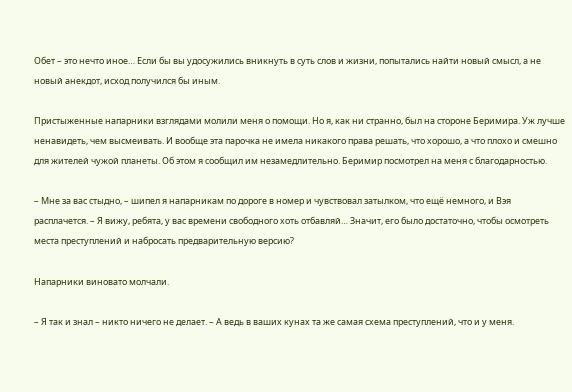Обет – это нечто иное… Если бы вы удосужились вникнуть в суть слов и жизни, попытались найти новый смысл, а не новый анекдот, исход получился бы иным.

Пристыженные напарники взглядами молили меня о помощи. Но я, как ни странно, был на стороне Беримира. Уж лучше ненавидеть, чем высмеивать. И вообще эта парочка не имела никакого права решать, что хорошо, а что плохо и смешно для жителей чужой планеты. Об этом я сообщил им незамедлительно. Беримир посмотрел на меня с благодарностью.

– Мне за вас стыдно, – шипел я напарникам по дороге в номер и чувствовал затылком, что ещё немного, и Вэя расплачется. – Я вижу, ребята, у вас времени свободного хоть отбавляй… Значит, его было достаточно, чтобы осмотреть места преступлений и набросать предварительную версию?

Напарники виновато молчали.

– Я так и знал – никто ничего не делает. – А ведь в ваших кунах та же самая схема преступлений, что и у меня.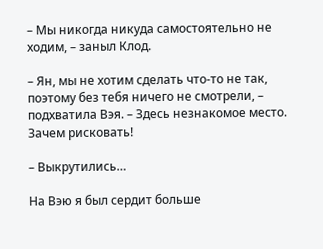– Мы никогда никуда самостоятельно не ходим, – заныл Клод.

– Ян, мы не хотим сделать что-то не так, поэтому без тебя ничего не смотрели, – подхватила Вэя. – Здесь незнакомое место. Зачем рисковать!

– Выкрутились…

На Вэю я был сердит больше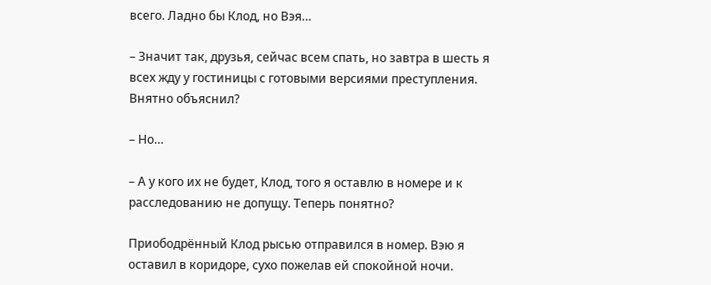всего. Ладно бы Клод, но Вэя…

– Значит так, друзья, сейчас всем спать, но завтра в шесть я всех жду у гостиницы с готовыми версиями преступления. Внятно объяснил?

– Но…

– А у кого их не будет, Клод, того я оставлю в номере и к расследованию не допущу. Теперь понятно?

Приободрённый Клод рысью отправился в номер. Вэю я оставил в коридоре, сухо пожелав ей спокойной ночи.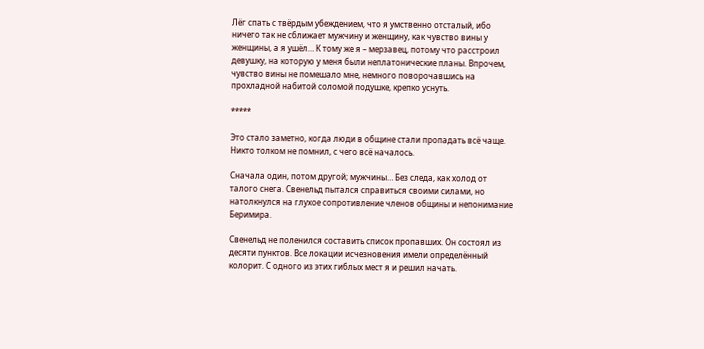Лёг спать с твёрдым убеждением, что я умственно отсталый, ибо ничего так не сближает мужчину и женщину, как чувство вины у женщины, а я ушёл… К тому же я – мерзавец, потому что расстроил девушку, на которую у меня были неплатонические планы. Впрочем, чувство вины не помешало мне, немного поворочавшись на прохладной набитой соломой подушке, крепко уснуть.

*****

Это стало заметно, когда люди в общине стали пропадать всё чаще. Никто толком не помнил, с чего всё началось.

Сначала один, потом другой; мужчины… Без следа, как холод от талого снега. Свенельд пытался справиться своими силами, но натолкнулся на глухое сопротивление членов общины и непонимание Беримира.

Свенельд не поленился составить список пропавших. Он состоял из десяти пунктов. Все локации исчезновения имели определённый колорит. С одного из этих гиблых мест я и решил начать.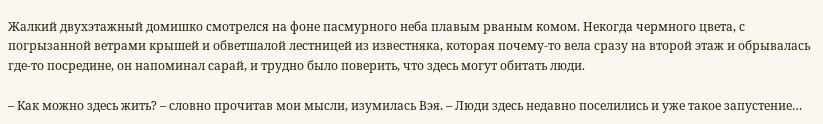Жалкий двухэтажный домишко смотрелся на фоне пасмурного неба плавым рваным комом. Некогда чермного цвета, с погрызанной ветрами крышей и обветшалой лестницей из известняка, которая почему-то вела сразу на второй этаж и обрывалась где-то посредине, он напоминал сарай, и трудно было поверить, что здесь могут обитать люди.

– Как можно здесь жить? – словно прочитав мои мысли, изумилась Вэя. – Люди здесь недавно поселились и уже такое запустение…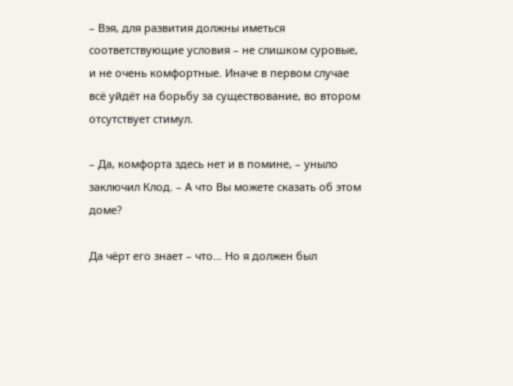– Вэя, для развития должны иметься соответствующие условия – не слишком суровые, и не очень комфортные. Иначе в первом случае всё уйдёт на борьбу за существование, во втором отсутствует стимул.

– Да, комфорта здесь нет и в помине, – уныло заключил Клод. – А что Вы можете сказать об этом доме?

Да чёрт его знает – что… Но я должен был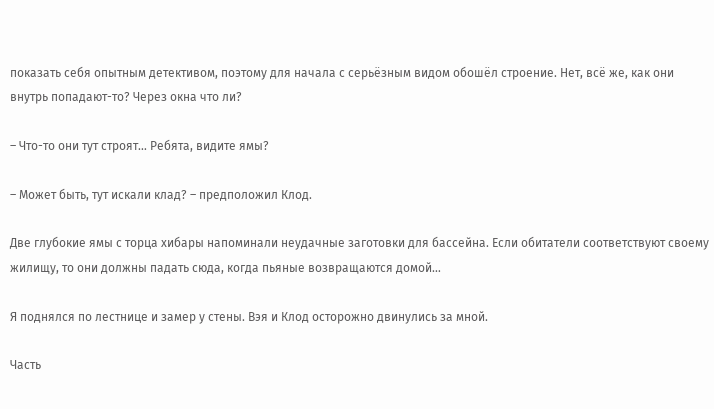показать себя опытным детективом, поэтому для начала с серьёзным видом обошёл строение. Нет, всё же, как они внутрь попадают-то? Через окна что ли?

– Что-то они тут строят… Ребята, видите ямы?

– Может быть, тут искали клад? – предположил Клод.

Две глубокие ямы с торца хибары напоминали неудачные заготовки для бассейна. Если обитатели соответствуют своему жилищу, то они должны падать сюда, когда пьяные возвращаются домой…

Я поднялся по лестнице и замер у стены. Вэя и Клод осторожно двинулись за мной.

Часть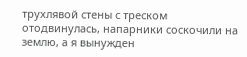трухлявой стены с треском отодвинулась, напарники соскочили на землю, а я вынужден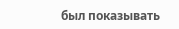был показывать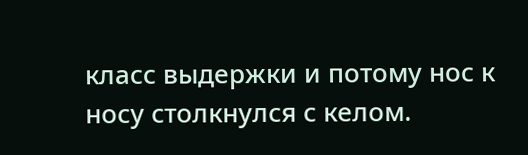класс выдержки и потому нос к носу столкнулся с келом.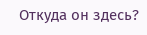Откуда он здесь?